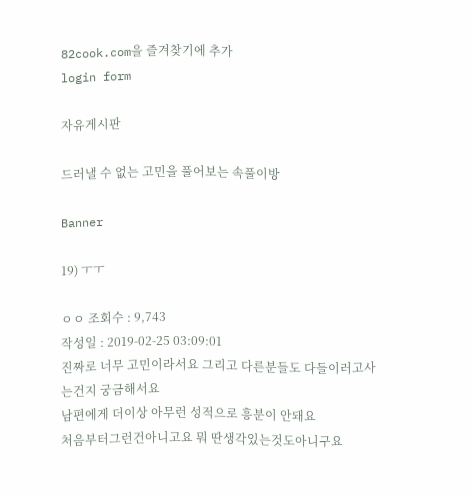82cook.com을 즐겨찾기에 추가
login form

자유게시판

드러낼 수 없는 고민을 풀어보는 속풀이방

Banner

19) ㅜㅜ

ㅇㅇ 조회수 : 9,743
작성일 : 2019-02-25 03:09:01
진짜로 너무 고민이라서요 그리고 다른분들도 다들이러고사는건지 궁금해서요
남편에게 더이상 아무런 성적으로 흥분이 안돼요
처음부터그런건아니고요 뭐 딴생각있는것도아니구요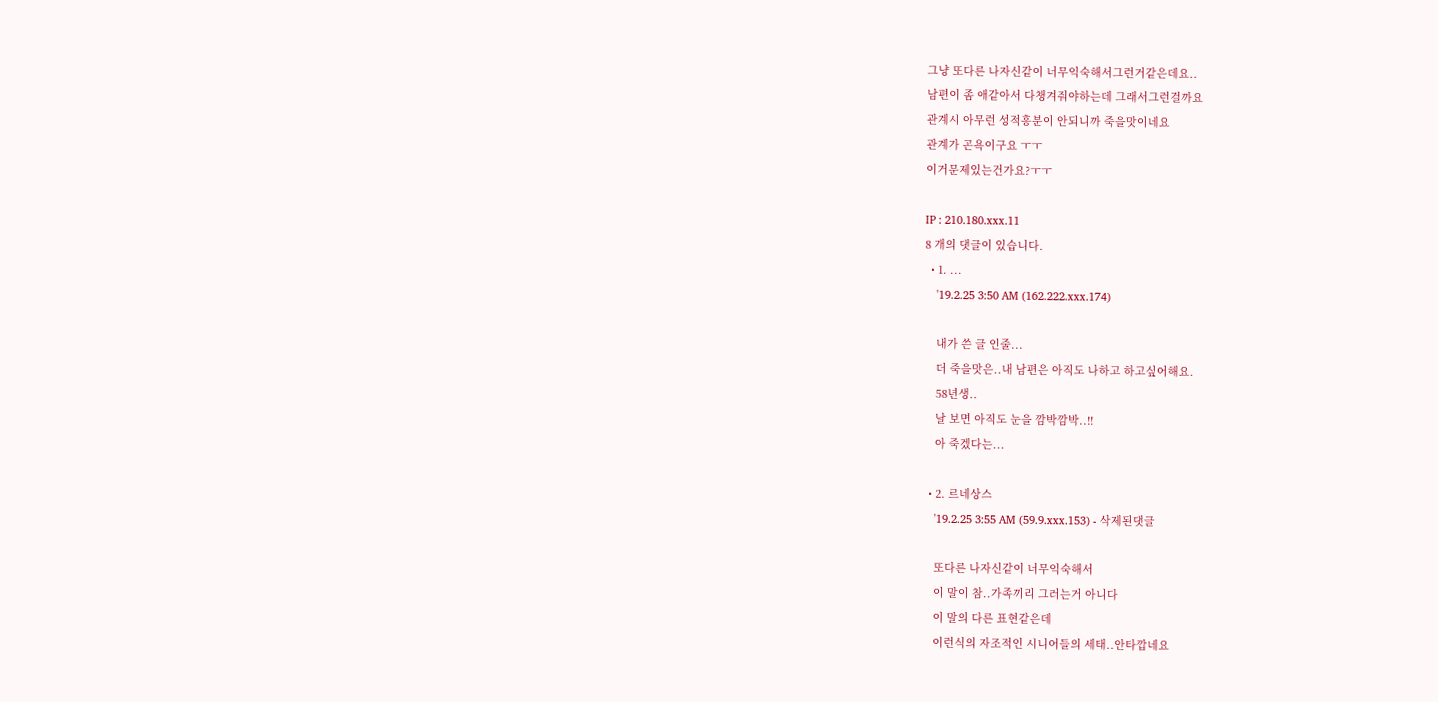그냥 또다른 나자신같이 너무익숙해서그런거같은데요..
남편이 좀 애같아서 다챙겨줘야하는데 그래서그런걸까요
관계시 아무런 성적흥분이 안되니까 죽을맛이네요
관계가 곤욕이구요 ㅜㅜ
이거문제있는건가요?ㅜㅜ

IP : 210.180.xxx.11
8 개의 댓글이 있습니다.
  • 1. ...
    '19.2.25 3:50 AM (162.222.xxx.174)

    내가 쓴 글 인줄...
    더 죽을맛은..내 남편은 아직도 나하고 하고싶어해요.
    58년생..
    날 보면 아직도 눈을 깜박깜박..!!
    아 죽겠다는...

  • 2. 르네상스
    '19.2.25 3:55 AM (59.9.xxx.153) - 삭제된댓글

    또다른 나자신같이 너무익숙해서
    이 말이 참..가족끼리 그러는거 아니다
    이 말의 다른 표현같은데
    이런식의 자조적인 시니어들의 세태..안타깝네요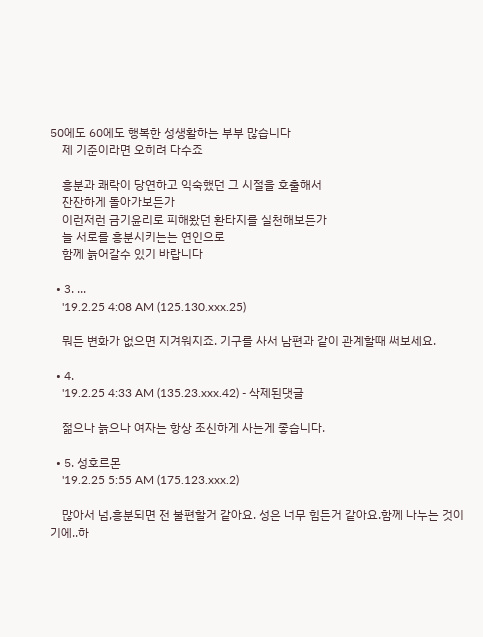50에도 60에도 행복한 성생활하는 부부 많습니다
    제 기준이라면 오히려 다수죠

    흥분과 쾌락이 당연하고 익숙했던 그 시절을 호출해서
    잔잔하게 돌아가보든가
    이런저런 금기윤리로 피해왔던 환타지를 실천해보든가
    늘 서로를 흥분시키는는 연인으로
    함께 늙어갈수 있기 바랍니다

  • 3. ...
    '19.2.25 4:08 AM (125.130.xxx.25)

    뭐든 변화가 없으면 지겨워지죠. 기구를 사서 남편과 같이 관계할때 써보세요.

  • 4.
    '19.2.25 4:33 AM (135.23.xxx.42) - 삭제된댓글

    젊으나 늙으나 여자는 항상 조신하게 사는게 좋습니다.

  • 5. 성호르몬
    '19.2.25 5:55 AM (175.123.xxx.2)

    많아서 넘,흥분되면 전 불편할거 같아요. 성은 너무 힘든거 같아요.함께 나누는 것이기에..하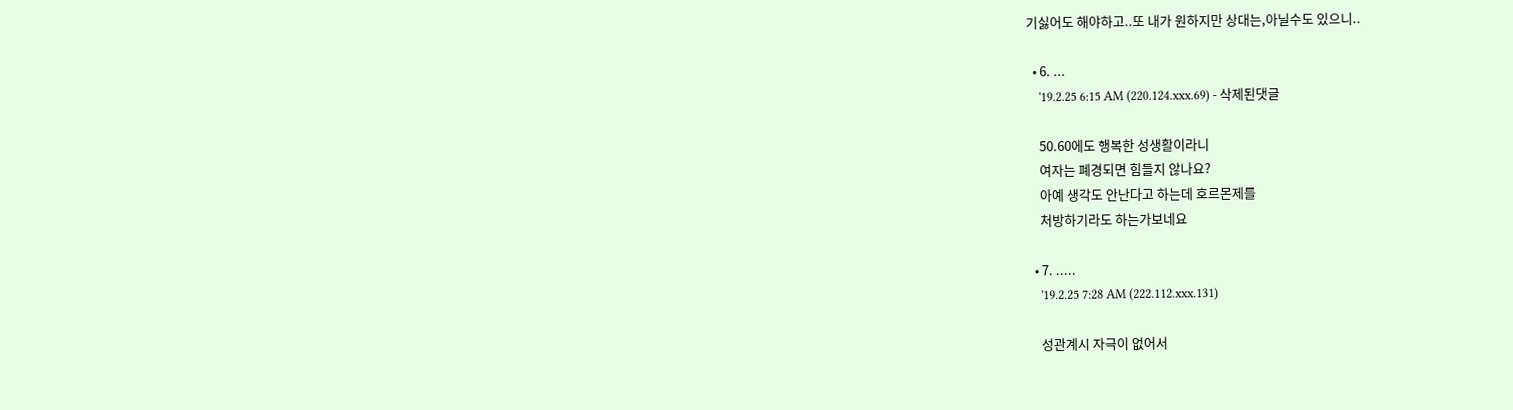기싫어도 해야하고..또 내가 원하지만 상대는,아닐수도 있으니..

  • 6. ...
    '19.2.25 6:15 AM (220.124.xxx.69) - 삭제된댓글

    50.60에도 행복한 성생활이라니
    여자는 폐경되면 힘들지 않나요?
    아예 생각도 안난다고 하는데 호르몬제를
    처방하기라도 하는가보네요

  • 7. .....
    '19.2.25 7:28 AM (222.112.xxx.131)

    성관계시 자극이 없어서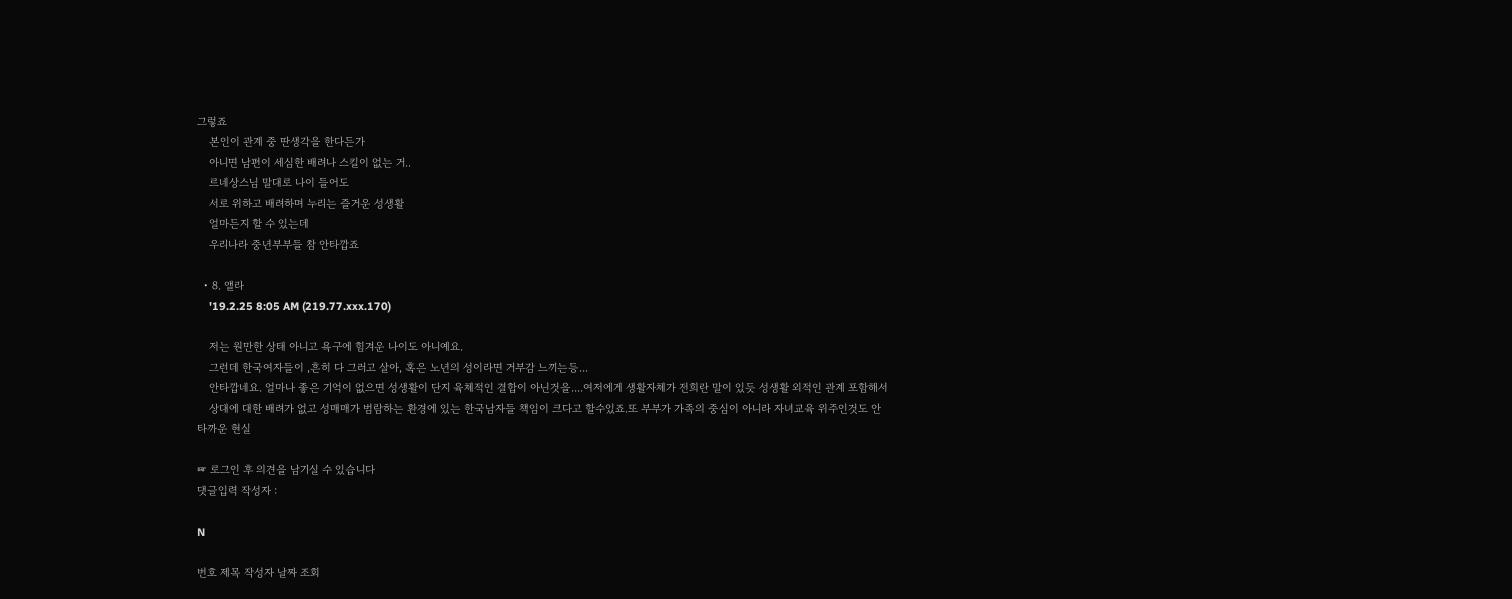그렇죠
    본인이 관계 중 딴생각을 한다든가
    아니면 남편이 세심한 배려나 스킬이 없는 거..
    르네상스님 말대로 나이 들어도
    서로 위하고 배려하며 누리는 즐거운 성생활
    얼마든지 할 수 있는데
    우리나라 중년부부들 참 안타깝죠

  • 8. 앨라
    '19.2.25 8:05 AM (219.77.xxx.170)

    저는 원만한 상태 아니고 욕구에 힘겨운 나이도 아니예요.
    그런데 한국여자들이 ,흔히 다 그러고 살아, 혹은 노년의 성이라면 거부감 느끼는등...
    안타깝네요. 얼마나 좋은 기억이 없으면 성생활이 단지 육체적인 결합이 아닌것을....여저에게 생활자체가 전희란 말이 있듯 성생활 외적인 관계 포함해서
    상대에 대한 배려가 없고 성매매가 범람하는 환경에 있는 한국남자들 책임이 크다고 할수있죠.또 부부가 가족의 중심이 아니라 자녀교육 위주인것도 안타까운 현실

☞ 로그인 후 의견을 남기실 수 있습니다
댓글입력 작성자 :

N

번호 제목 작성자 날짜 조회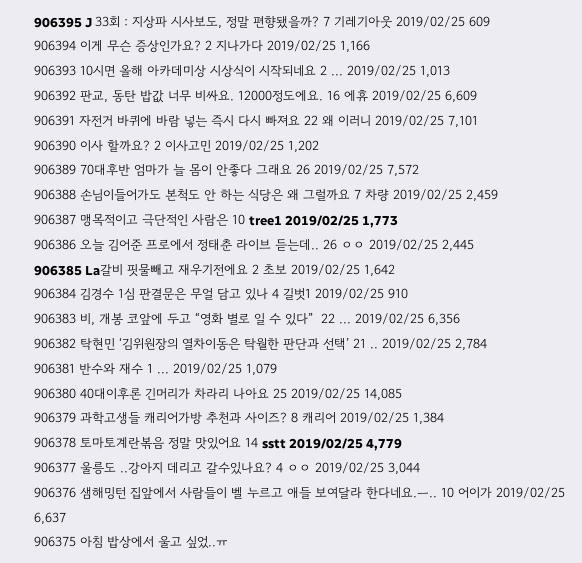906395 J 33회 : 지상파 시사보도, 정말 편향됐을까? 7 기레기아웃 2019/02/25 609
906394 이게 무슨 증상인가요? 2 지나가다 2019/02/25 1,166
906393 10시면 올해 아카데미상 시상식이 시작되네요 2 ... 2019/02/25 1,013
906392 판교, 동탄 밥값 너무 비싸요. 12000정도에요. 16 에휴 2019/02/25 6,609
906391 자전거 바퀴에 바람 넣는 즉시 다시 빠져요 22 왜 이러니 2019/02/25 7,101
906390 이사 할까요? 2 이사고민 2019/02/25 1,202
906389 70대후반 엄마가 늘 몸이 안좋다 그래요 26 2019/02/25 7,572
906388 손님이들어가도 본척도 안 하는 식당은 왜 그럴까요 7 차량 2019/02/25 2,459
906387 맹목적이고 극단적인 사람은 10 tree1 2019/02/25 1,773
906386 오늘 김어준 프로에서 정태춘 라이브 듣는데.. 26 ㅇㅇ 2019/02/25 2,445
906385 La갈비 핏물빼고 재우기전에요 2 초보 2019/02/25 1,642
906384 김경수 1심 판결문은 무얼 담고 있나 4 길벗1 2019/02/25 910
906383 비, 개봉 코앞에 두고 “영화 별로 일 수 있다”  22 ... 2019/02/25 6,356
906382 탁현민 ‘김위원장의 열차이동은 탁월한 판단과 선택’ 21 .. 2019/02/25 2,784
906381 반수와 재수 1 ... 2019/02/25 1,079
906380 40대이후론 긴머리가 차라리 나아요 25 2019/02/25 14,085
906379 과학고생들 캐리어가방 추천과 사이즈? 8 캐리어 2019/02/25 1,384
906378 토마토계란볶음 정말 맛있어요 14 sstt 2019/02/25 4,779
906377 울릉도 ..강아지 데리고 갈수있나요? 4 ㅇㅇ 2019/02/25 3,044
906376 샘해밍턴 집앞에서 사람들이 벨 누르고 애들 보여달라 한다네요.ㅡ.. 10 어이가 2019/02/25 6,637
906375 아침 밥상에서 울고 싶었..ㅠ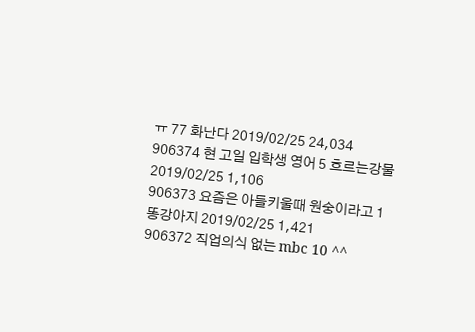ㅠ 77 화난다 2019/02/25 24,034
906374 현 고일 입학생 영어 5 흐르는강물 2019/02/25 1,106
906373 요즘은 아들키울때 원숭이라고 1 똥강아지 2019/02/25 1,421
906372 직업의식 없는 mbc 10 ^^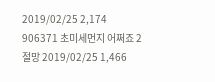2019/02/25 2,174
906371 초미세먼지 어쩌죠 2 절망 2019/02/25 1,466